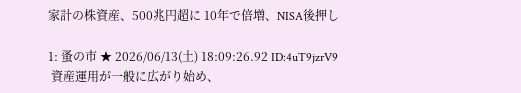家計の株資産、500兆円超に 10年で倍増、NISA後押し

1: 蚤の市 ★ 2026/06/13(土) 18:09:26.92 ID:4uT9jzrV9
 資産運用が一般に広がり始め、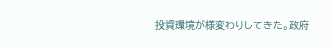投資環境が様変わりしてきた。政府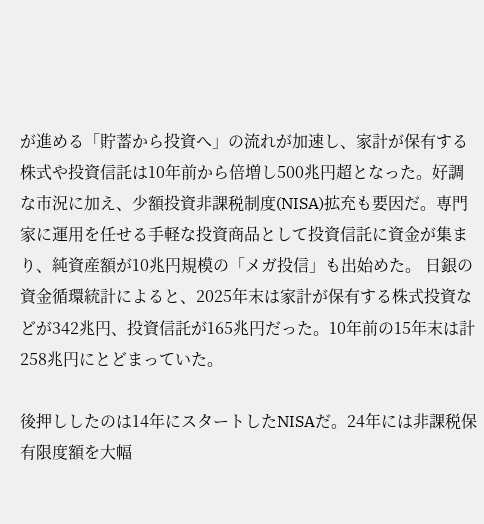が進める「貯蓄から投資へ」の流れが加速し、家計が保有する株式や投資信託は10年前から倍増し500兆円超となった。好調な市況に加え、少額投資非課税制度(NISA)拡充も要因だ。専門家に運用を任せる手軽な投資商品として投資信託に資金が集まり、純資産額が10兆円規模の「メガ投信」も出始めた。 日銀の資金循環統計によると、2025年末は家計が保有する株式投資などが342兆円、投資信託が165兆円だった。10年前の15年末は計258兆円にとどまっていた。

後押ししたのは14年にスタートしたNISAだ。24年には非課税保有限度額を大幅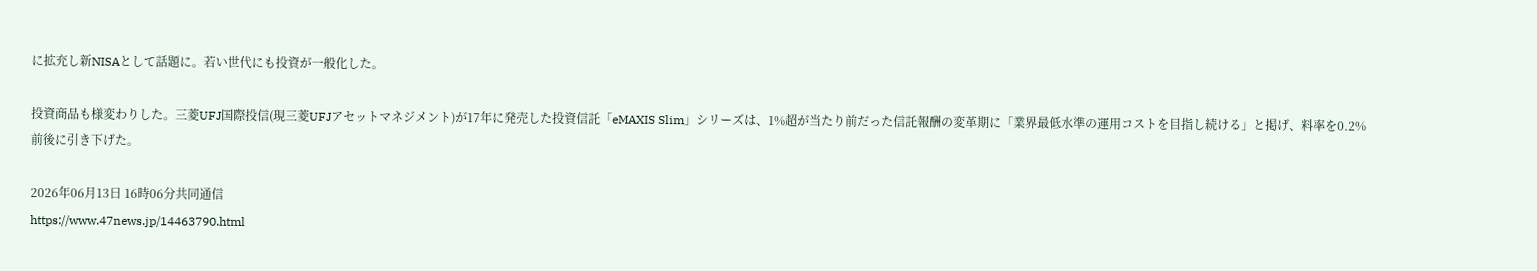に拡充し新NISAとして話題に。若い世代にも投資が一般化した。

投資商品も様変わりした。三菱UFJ国際投信(現三菱UFJアセットマネジメント)が17年に発売した投資信託「eMAXIS Slim」シリーズは、1%超が当たり前だった信託報酬の変革期に「業界最低水準の運用コストを目指し続ける」と掲げ、料率を0.2%前後に引き下げた。

2026年06月13日 16時06分共同通信
https://www.47news.jp/14463790.html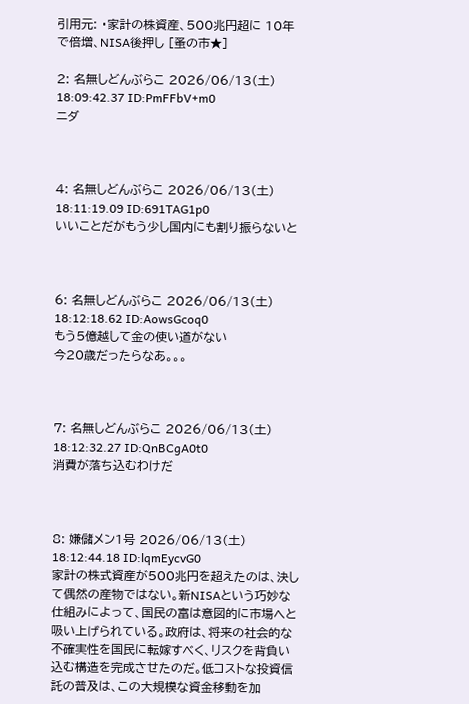引用元: ・家計の株資産、500兆円超に 10年で倍増、NISA後押し [蚤の市★]

2: 名無しどんぶらこ 2026/06/13(土) 18:09:42.37 ID:PmFFbV+m0
ニダ



4: 名無しどんぶらこ 2026/06/13(土) 18:11:19.09 ID:691TAG1p0
いいことだがもう少し国内にも割り振らないと



6: 名無しどんぶらこ 2026/06/13(土) 18:12:18.62 ID:AowsGcoq0
もう5億越して金の使い道がない
今20歳だったらなあ。。。



7: 名無しどんぶらこ 2026/06/13(土) 18:12:32.27 ID:QnBCgA0t0
消費が落ち込むわけだ



8: 嫌儲メン1号 2026/06/13(土) 18:12:44.18 ID:lqmEycvG0
家計の株式資産が500兆円を超えたのは、決して偶然の産物ではない。新NISAという巧妙な仕組みによって、国民の富は意図的に市場へと吸い上げられている。政府は、将来の社会的な不確実性を国民に転嫁すべく、リスクを背負い込む構造を完成させたのだ。低コストな投資信託の普及は、この大規模な資金移動を加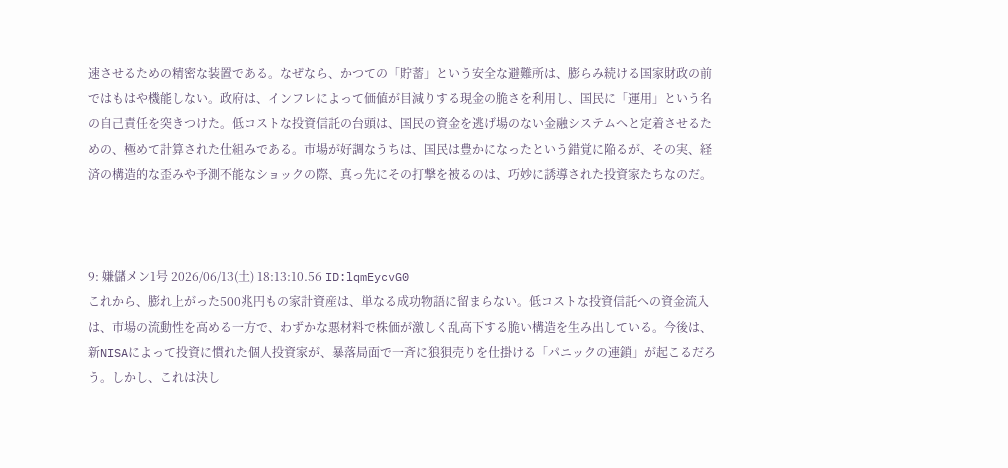速させるための精密な装置である。なぜなら、かつての「貯蓄」という安全な避難所は、膨らみ続ける国家財政の前ではもはや機能しない。政府は、インフレによって価値が目減りする現金の脆さを利用し、国民に「運用」という名の自己責任を突きつけた。低コストな投資信託の台頭は、国民の資金を逃げ場のない金融システムへと定着させるための、極めて計算された仕組みである。市場が好調なうちは、国民は豊かになったという錯覚に陥るが、その実、経済の構造的な歪みや予測不能なショックの際、真っ先にその打撃を被るのは、巧妙に誘導された投資家たちなのだ。



9: 嫌儲メン1号 2026/06/13(土) 18:13:10.56 ID:lqmEycvG0
これから、膨れ上がった500兆円もの家計資産は、単なる成功物語に留まらない。低コストな投資信託への資金流入は、市場の流動性を高める一方で、わずかな悪材料で株価が激しく乱高下する脆い構造を生み出している。今後は、新NISAによって投資に慣れた個人投資家が、暴落局面で一斉に狼狽売りを仕掛ける「パニックの連鎖」が起こるだろう。しかし、これは決し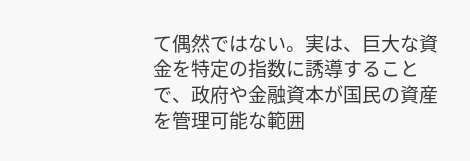て偶然ではない。実は、巨大な資金を特定の指数に誘導することで、政府や金融資本が国民の資産を管理可能な範囲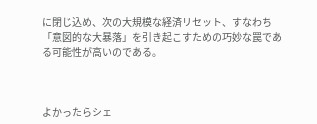に閉じ込め、次の大規模な経済リセット、すなわち「意図的な大暴落」を引き起こすための巧妙な罠である可能性が高いのである。



よかったらシェ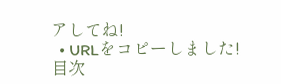アしてね!
  • URLをコピーしました!
目次